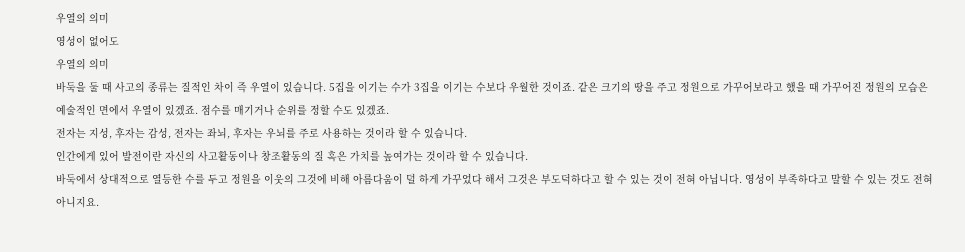우열의 의미
영성이 없어도
우열의 의미
바둑을 둘 때 사고의 종류는 질적인 차이 즉 우열이 있습니다. 5집을 이기는 수가 3집을 이기는 수보다 우월한 것이죠. 같은 크기의 땅을 주고 정원으로 가꾸어보라고 했을 때 가꾸어진 정원의 모습은 예술적인 면에서 우열이 있겠죠. 점수를 매기거나 순위를 정할 수도 있겠죠.
전자는 지성, 후자는 감성, 전자는 좌뇌, 후자는 우뇌를 주로 사용하는 것이라 할 수 있습니다.
인간에게 있어 발전이란 자신의 사고활동이나 창조활동의 질 혹은 가치를 높여가는 것이라 할 수 있습니다.
바둑에서 상대적으로 열등한 수를 두고 정원을 이웃의 그것에 비해 아름다움이 덜 하게 가꾸었다 해서 그것은 부도덕하다고 할 수 있는 것이 전혀 아닙니다. 영성이 부족하다고 말할 수 있는 것도 전혀 아니지요.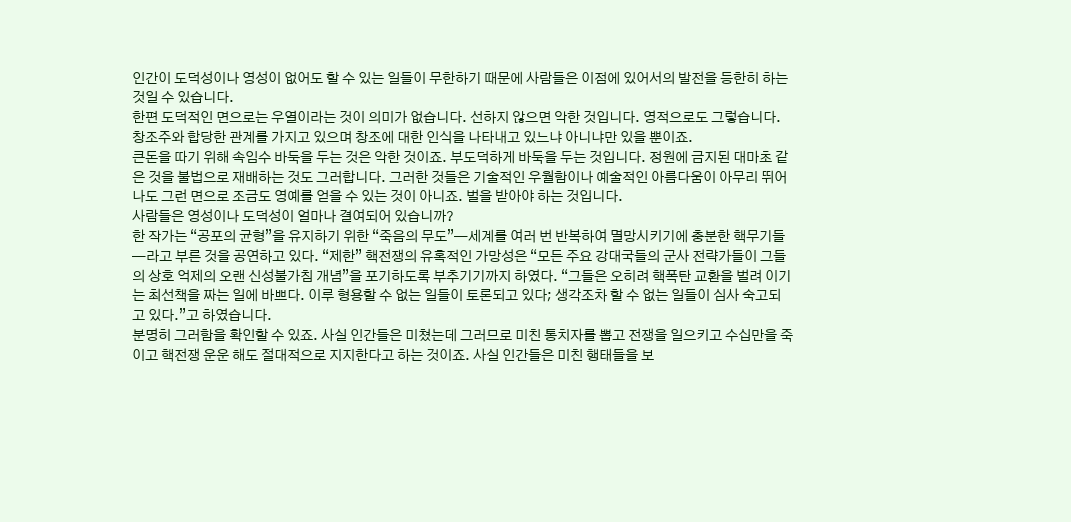인간이 도덕성이나 영성이 없어도 할 수 있는 일들이 무한하기 때문에 사람들은 이점에 있어서의 발전을 등한히 하는 것일 수 있습니다.
한편 도덕적인 면으로는 우열이라는 것이 의미가 없습니다. 선하지 않으면 악한 것입니다. 영적으로도 그렇습니다. 창조주와 합당한 관계를 가지고 있으며 창조에 대한 인식을 나타내고 있느냐 아니냐만 있을 뿐이죠.
큰돈을 따기 위해 속임수 바둑을 두는 것은 악한 것이죠. 부도덕하게 바둑을 두는 것입니다. 정원에 금지된 대마초 같은 것을 불법으로 재배하는 것도 그러합니다. 그러한 것들은 기술적인 우월함이나 예술적인 아름다움이 아무리 뛰어나도 그런 면으로 조금도 영예를 얻을 수 있는 것이 아니죠. 벌을 받아야 하는 것입니다.
사람들은 영성이나 도덕성이 얼마나 결여되어 있습니까?
한 작가는 “공포의 균형”을 유지하기 위한 “죽음의 무도”—세계를 여러 번 반복하여 멸망시키기에 충분한 핵무기들—라고 부른 것을 공연하고 있다. “제한” 핵전쟁의 유혹적인 가망성은 “모든 주요 강대국들의 군사 전략가들이 그들의 상호 억제의 오랜 신성불가침 개념”을 포기하도록 부추기기까지 하였다. “그들은 오히려 핵폭탄 교환을 벌려 이기는 최선책을 짜는 일에 바쁘다. 이루 형용할 수 없는 일들이 토론되고 있다; 생각조차 할 수 없는 일들이 심사 숙고되고 있다.”고 하였습니다.
분명히 그러함을 확인할 수 있죠. 사실 인간들은 미쳤는데 그러므로 미친 통치자를 뽑고 전쟁을 일으키고 수십만을 죽이고 핵전쟁 운운 해도 절대적으로 지지한다고 하는 것이죠. 사실 인간들은 미친 행태들을 보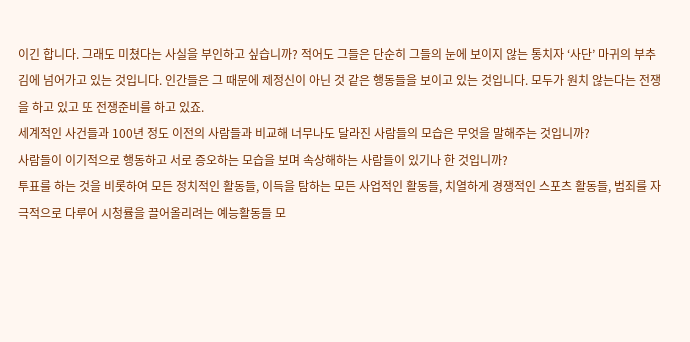이긴 합니다. 그래도 미쳤다는 사실을 부인하고 싶습니까? 적어도 그들은 단순히 그들의 눈에 보이지 않는 통치자 ‘사단’ 마귀의 부추김에 넘어가고 있는 것입니다. 인간들은 그 때문에 제정신이 아닌 것 같은 행동들을 보이고 있는 것입니다. 모두가 원치 않는다는 전쟁을 하고 있고 또 전쟁준비를 하고 있죠.
세계적인 사건들과 100년 정도 이전의 사람들과 비교해 너무나도 달라진 사람들의 모습은 무엇을 말해주는 것입니까?
사람들이 이기적으로 행동하고 서로 증오하는 모습을 보며 속상해하는 사람들이 있기나 한 것입니까?
투표를 하는 것을 비롯하여 모든 정치적인 활동들, 이득을 탐하는 모든 사업적인 활동들, 치열하게 경쟁적인 스포츠 활동들, 범죄를 자극적으로 다루어 시청률을 끌어올리려는 예능활동들 모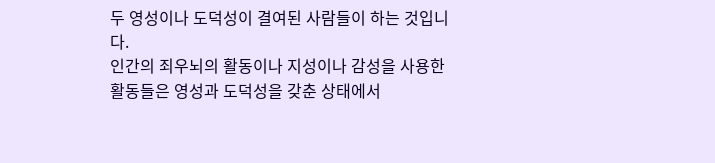두 영성이나 도덕성이 결여된 사람들이 하는 것입니다.
인간의 죄우뇌의 활동이나 지성이나 감성을 사용한 활동들은 영성과 도덕성을 갖춘 상태에서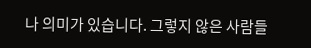나 의미가 있습니다. 그렇지 않은 사람들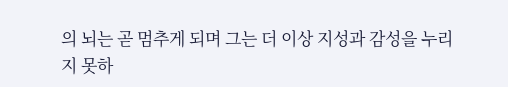의 뇌는 곧 멈추게 되며 그는 더 이상 지성과 감성을 누리지 못하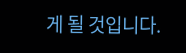게 될 것입니다.